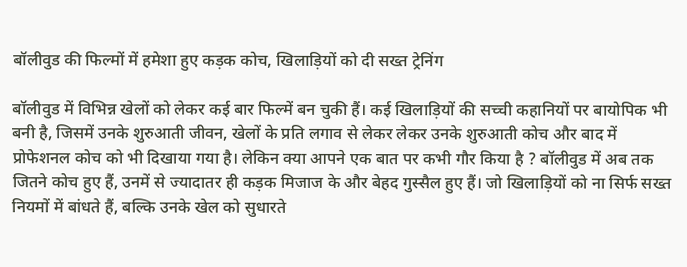बॉलीवुड की फिल्मों में हमेशा हुए कड़क कोच, खिलाड़ियों को दी सख्त ट्रेनिंग

बॉलीवुड में विभिन्न खेलों को लेकर कई बार फिल्में बन चुकी हैं। कई खिलाड़ियों की सच्ची कहानियों पर बायोपिक भी बनी है, जिसमें उनके शुरुआती जीवन, खेलों के प्रति लगाव से लेकर लेकर उनके शुरुआती कोच और बाद में प्रोफेशनल कोच को भी दिखाया गया है। लेकिन क्या आपने एक बात पर कभी गौर किया है ? बॉलीवुड में अब तक जितने कोच हुए हैं, उनमें से ज्यादातर ही कड़क मिजाज के और बेहद गुस्सैल हुए हैं। जो खिलाड़ियों को ना सिर्फ सख्त नियमों में बांधते हैं, बल्कि उनके खेल को सुधारते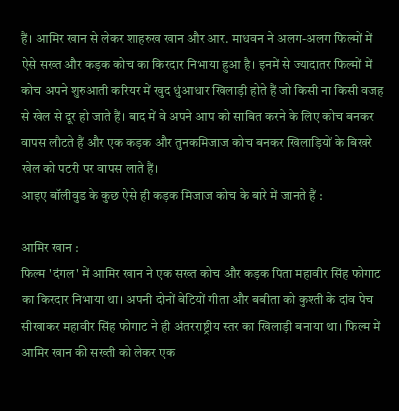हैं। आमिर खान से लेकर शाहरुख खान और आर. माधवन ने अलग-अलग फिल्मों में ऐसे सख्त और कड़क कोच का किरदार निभाया हुआ है। इनमें से ज्यादातर फिल्मों में कोच अपने शुरुआती करियर में खुद धुंआधार खिलाड़ी होते हैं जो किसी ना किसी वजह से खेल से दूर हो जाते हैं। बाद में वे अपने आप को साबित करने के लिए कोच बनकर वापस लौटते हैं और एक कड़क और तुनकमिजाज कोच बनकर खिलाड़ियों के बिखरे खेल को पटरी पर वापस लाते हैं।
आइए बॉलीवुड के कुछ ऐसे ही कड़क मिजाज कोच के बारे में जानते हैं :

आमिर खान :
फिल्म 'दंगल' में आमिर खान ने एक सख्त कोच और कड़क पिता महावीर सिंह फोगाट का किरदार निभाया था। अपनी दोनों बेटियों गीता और बबीता को कुश्ती के दांव पेच सीखाकर महावीर सिंह फोगाट ने ही अंतरराष्ट्रीय स्तर का खिलाड़ी बनाया था। फिल्म में आमिर खान की सख्ती को लेकर एक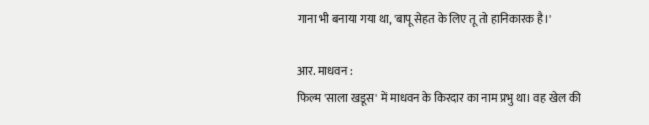गाना भी बनाया गया था, 'बापू सेहत के लिए तू तो हानिकारक है।'

आर. माधवन :
फिल्म 'साला खडूस' में माधवन के किरदार का नाम प्रभु था। वह खेल की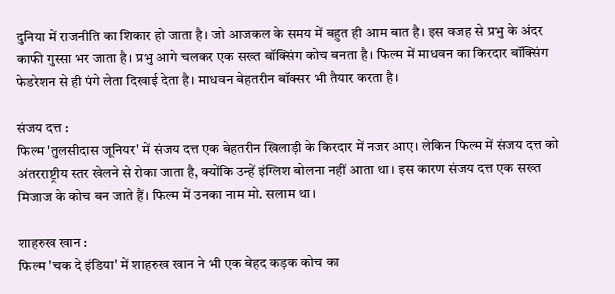दुनिया में राजनीति का शिकार हो जाता है। जो आजकल के समय में बहुत ही आम बात है। इस वजह से प्रभु के अंदर काफी गुस्सा भर जाता है। प्रभु आगे चलकर एक सख्त बॉक्सिंग कोच बनता है। फिल्म में माधवन का किरदार बॉक्सिंग फेडरेशन से ही पंगे लेता दिखाई देता है। माधवन बेहतरीन बॉक्सर भी तैयार करता है।

संजय दत्त :
फिल्म 'तुलसीदास जूनियर' में संजय दत्त एक बेहतरीन खिलाड़ी के किरदार में नजर आए। लेकिन फिल्म में संजय दत्त को अंतरराष्ट्रीय स्तर खेलने से रोका जाता है, क्योंकि उन्हें इंग्लिश बोलना नहीं आता था। इस कारण संजय दत्त एक सख्त मिजाज के कोच बन जाते हैं। फिल्म में उनका नाम मो. सलाम था।

शाहरुख खान :
फिल्म 'चक दे इंडिया' में शाहरुख खान ने भी एक बेहद कड़क कोच का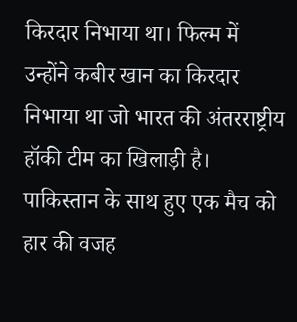किरदार निभाया था। फिल्म में उन्होंने कबीर खान का किरदार निभाया था जो भारत की अंतरराष्ट्रीय हॉकी टीम का खिलाड़ी है। पाकिस्तान के साथ हुए एक मैच को हार की वजह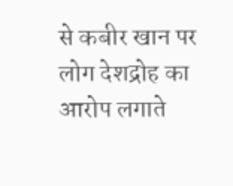से कबीर खान पर लोग देशद्रोह का आरोप लगाते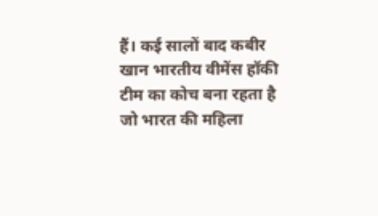हैं। कई सालों बाद कबीर खान भारतीय वीमेंस हॉकी टीम का कोच बना रहता है जो भारत की महिला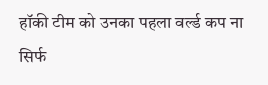हॉकी टीम को उनका पहला वर्ल्ड कप ना सिर्फ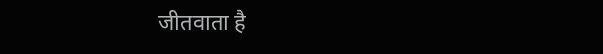जीतवाता है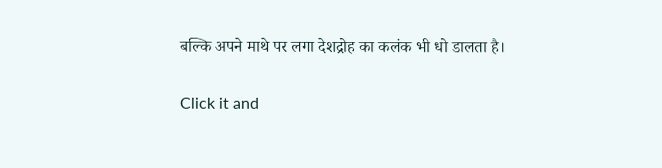बल्कि अपने माथे पर लगा देशद्रोह का कलंक भी धो डालता है।


Click it and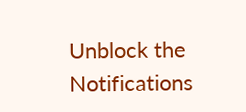Unblock the Notifications